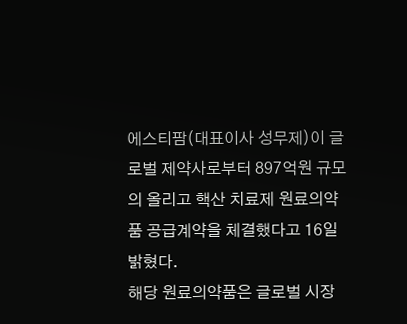에스티팜(대표이사 성무제)이 글로벌 제약사로부터 897억원 규모의 올리고 핵산 치료제 원료의약품 공급계약을 체결했다고 16일 밝혔다.
해당 원료의약품은 글로벌 시장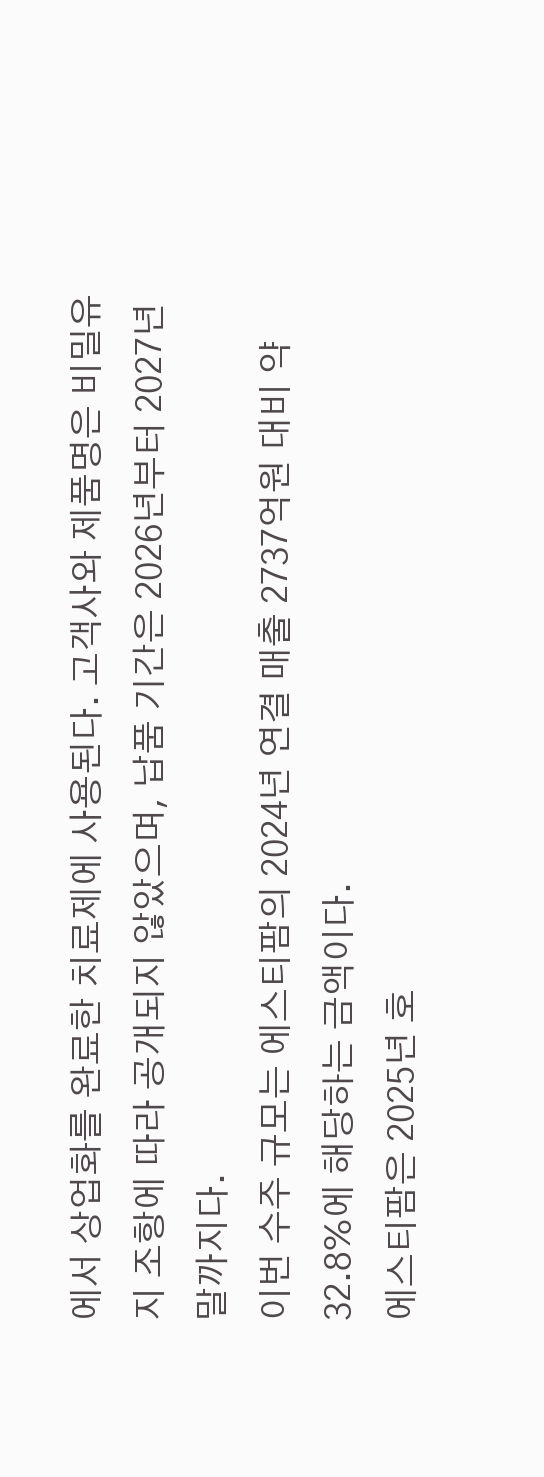에서 상업화를 완료한 치료제에 사용된다. 고객사와 제품명은 비밀유지 조항에 따라 공개되지 않았으며, 납품 기간은 2026년부터 2027년 말까지다.
이번 수주 규모는 에스티팜의 2024년 연결 매출 2737억원 대비 약 32.8%에 해당하는 금액이다.
에스티팜은 2025년 호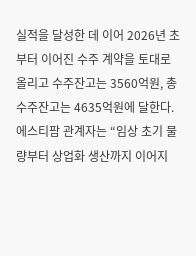실적을 달성한 데 이어 2026년 초부터 이어진 수주 계약을 토대로 올리고 수주잔고는 3560억원, 총 수주잔고는 4635억원에 달한다.
에스티팜 관계자는 “임상 초기 물량부터 상업화 생산까지 이어지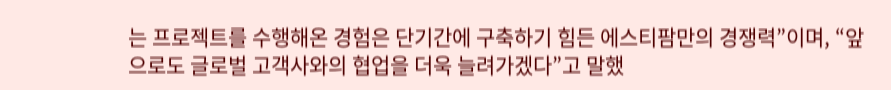는 프로젝트를 수행해온 경험은 단기간에 구축하기 힘든 에스티팜만의 경쟁력”이며, “앞으로도 글로벌 고객사와의 협업을 더욱 늘려가겠다”고 말했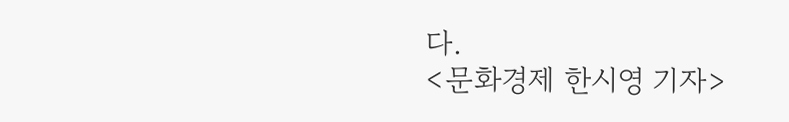다.
<문화경제 한시영 기자>